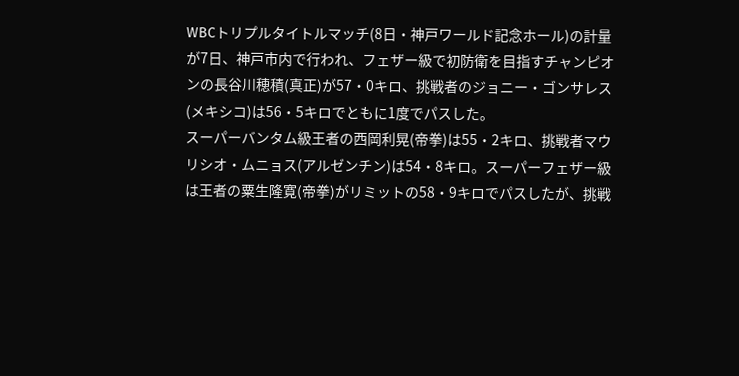WBCトリプルタイトルマッチ(8日・神戸ワールド記念ホール)の計量が7日、神戸市内で行われ、フェザー級で初防衛を目指すチャンピオンの長谷川穂積(真正)が57・0キロ、挑戦者のジョニー・ゴンサレス(メキシコ)は56・5キロでともに1度でパスした。
スーパーバンタム級王者の西岡利晃(帝拳)は55・2キロ、挑戦者マウリシオ・ムニョス(アルゼンチン)は54・8キロ。スーパーフェザー級は王者の粟生隆寛(帝拳)がリミットの58・9キロでパスしたが、挑戦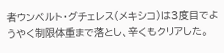者ウンベルト・グチェレス(メキシコ)は3度目でようやく制限体重まで落とし、辛くもクリアした。